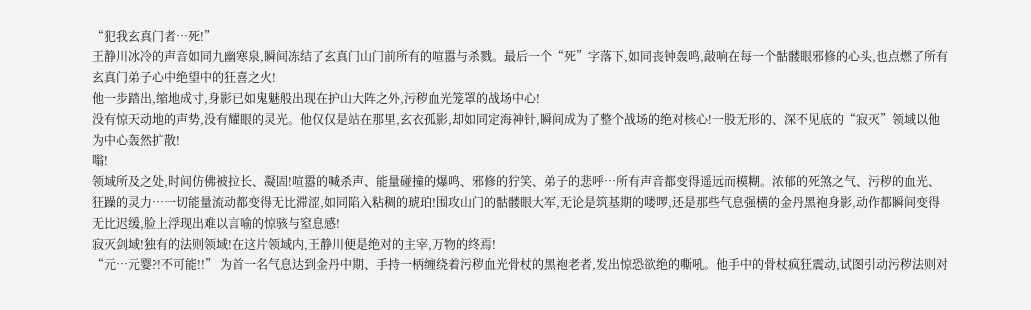“犯我玄真门者…死!”
王静川冰冷的声音如同九幽寒泉,瞬间冻结了玄真门山门前所有的喧嚣与杀戮。最后一个“死”字落下,如同丧钟轰鸣,敲响在每一个骷髅眼邪修的心头,也点燃了所有玄真门弟子心中绝望中的狂喜之火!
他一步踏出,缩地成寸,身影已如鬼魅般出现在护山大阵之外,污秽血光笼罩的战场中心!
没有惊天动地的声势,没有耀眼的灵光。他仅仅是站在那里,玄衣孤影,却如同定海神针,瞬间成为了整个战场的绝对核心!一股无形的、深不见底的“寂灭”领域以他为中心轰然扩散!
嗡!
领域所及之处,时间仿佛被拉长、凝固!喧嚣的喊杀声、能量碰撞的爆鸣、邪修的狞笑、弟子的悲呼…所有声音都变得遥远而模糊。浓郁的死煞之气、污秽的血光、狂躁的灵力…一切能量流动都变得无比滞涩,如同陷入粘稠的琥珀!围攻山门的骷髅眼大军,无论是筑基期的喽啰,还是那些气息强横的金丹黑袍身影,动作都瞬间变得无比迟缓,脸上浮现出难以言喻的惊骇与窒息感!
寂灭剑域!独有的法则领域!在这片领域内,王静川便是绝对的主宰,万物的终焉!
“元…元婴?!不可能!!” 为首一名气息达到金丹中期、手持一柄缠绕着污秽血光骨杖的黑袍老者,发出惊恐欲绝的嘶吼。他手中的骨杖疯狂震动,试图引动污秽法则对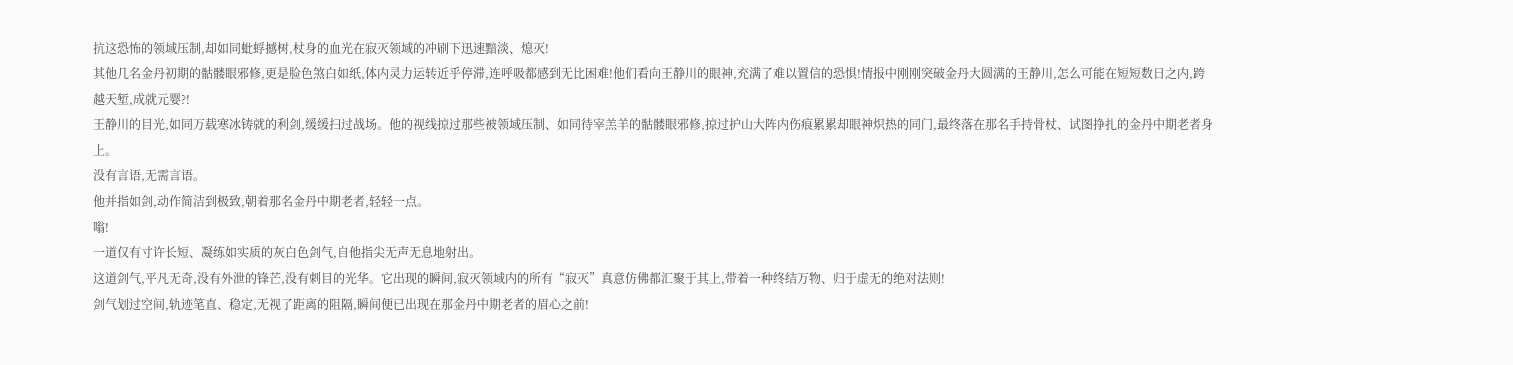抗这恐怖的领域压制,却如同蚍蜉撼树,杖身的血光在寂灭领域的冲刷下迅速黯淡、熄灭!
其他几名金丹初期的骷髅眼邪修,更是脸色煞白如纸,体内灵力运转近乎停滞,连呼吸都感到无比困难!他们看向王静川的眼神,充满了难以置信的恐惧!情报中刚刚突破金丹大圆满的王静川,怎么可能在短短数日之内,跨越天堑,成就元婴?!
王静川的目光,如同万载寒冰铸就的利剑,缓缓扫过战场。他的视线掠过那些被领域压制、如同待宰羔羊的骷髅眼邪修,掠过护山大阵内伤痕累累却眼神炽热的同门,最终落在那名手持骨杖、试图挣扎的金丹中期老者身上。
没有言语,无需言语。
他并指如剑,动作简洁到极致,朝着那名金丹中期老者,轻轻一点。
嗡!
一道仅有寸许长短、凝练如实质的灰白色剑气,自他指尖无声无息地射出。
这道剑气,平凡无奇,没有外泄的锋芒,没有刺目的光华。它出现的瞬间,寂灭领域内的所有“寂灭”真意仿佛都汇聚于其上,带着一种终结万物、归于虚无的绝对法则!
剑气划过空间,轨迹笔直、稳定,无视了距离的阻隔,瞬间便已出现在那金丹中期老者的眉心之前!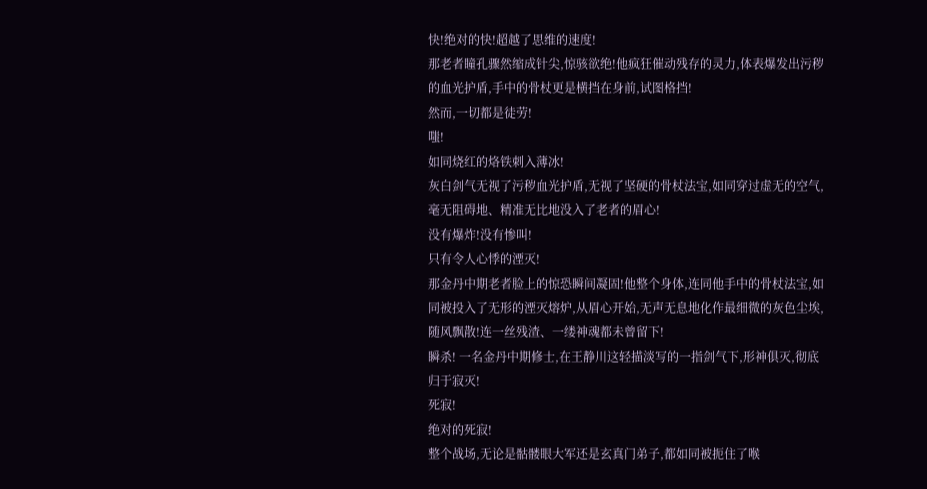快!绝对的快!超越了思维的速度!
那老者瞳孔骤然缩成针尖,惊骇欲绝!他疯狂催动残存的灵力,体表爆发出污秽的血光护盾,手中的骨杖更是横挡在身前,试图格挡!
然而,一切都是徒劳!
嗤!
如同烧红的烙铁刺入薄冰!
灰白剑气无视了污秽血光护盾,无视了坚硬的骨杖法宝,如同穿过虚无的空气,毫无阻碍地、精准无比地没入了老者的眉心!
没有爆炸!没有惨叫!
只有令人心悸的湮灭!
那金丹中期老者脸上的惊恐瞬间凝固!他整个身体,连同他手中的骨杖法宝,如同被投入了无形的湮灭熔炉,从眉心开始,无声无息地化作最细微的灰色尘埃,随风飘散!连一丝残渣、一缕神魂都未曾留下!
瞬杀! 一名金丹中期修士,在王静川这轻描淡写的一指剑气下,形神俱灭,彻底归于寂灭!
死寂!
绝对的死寂!
整个战场,无论是骷髅眼大军还是玄真门弟子,都如同被扼住了喉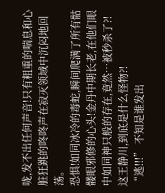咙,发不出任何声音!只有粗重的喘息和心脏狂跳的咚咚声在寂灭领域中沉闷地回荡。
恐惧!如同冰冷的毒蛇,瞬间爬满了所有骷髅眼邪修的心头!金丹中期长老,在他们眼中如同神只般的存在,竟然…被秒杀了?!这王静川,到底是什么怪物?!
“逃!!!” 不知是谁发出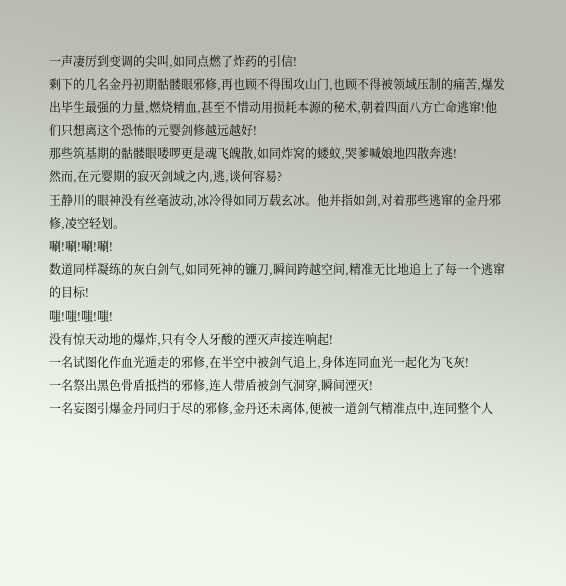一声凄厉到变调的尖叫,如同点燃了炸药的引信!
剩下的几名金丹初期骷髅眼邪修,再也顾不得围攻山门,也顾不得被领域压制的痛苦,爆发出毕生最强的力量,燃烧精血,甚至不惜动用损耗本源的秘术,朝着四面八方亡命逃窜!他们只想离这个恐怖的元婴剑修越远越好!
那些筑基期的骷髅眼喽啰更是魂飞魄散,如同炸窝的蝼蚁,哭爹喊娘地四散奔逃!
然而,在元婴期的寂灭剑域之内,逃,谈何容易?
王静川的眼神没有丝毫波动,冰冷得如同万载玄冰。他并指如剑,对着那些逃窜的金丹邪修,凌空轻划。
唰!唰!唰!唰!
数道同样凝练的灰白剑气,如同死神的镰刀,瞬间跨越空间,精准无比地追上了每一个逃窜的目标!
嗤!嗤!嗤!嗤!
没有惊天动地的爆炸,只有令人牙酸的湮灭声接连响起!
一名试图化作血光遁走的邪修,在半空中被剑气追上,身体连同血光一起化为飞灰!
一名祭出黑色骨盾抵挡的邪修,连人带盾被剑气洞穿,瞬间湮灭!
一名妄图引爆金丹同归于尽的邪修,金丹还未离体,便被一道剑气精准点中,连同整个人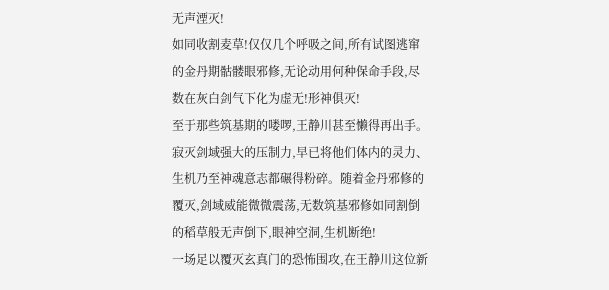无声湮灭!
如同收割麦草!仅仅几个呼吸之间,所有试图逃窜的金丹期骷髅眼邪修,无论动用何种保命手段,尽数在灰白剑气下化为虚无!形神俱灭!
至于那些筑基期的喽啰,王静川甚至懒得再出手。寂灭剑域强大的压制力,早已将他们体内的灵力、生机乃至神魂意志都碾得粉碎。随着金丹邪修的覆灭,剑域威能微微震荡,无数筑基邪修如同割倒的稻草般无声倒下,眼神空洞,生机断绝!
一场足以覆灭玄真门的恐怖围攻,在王静川这位新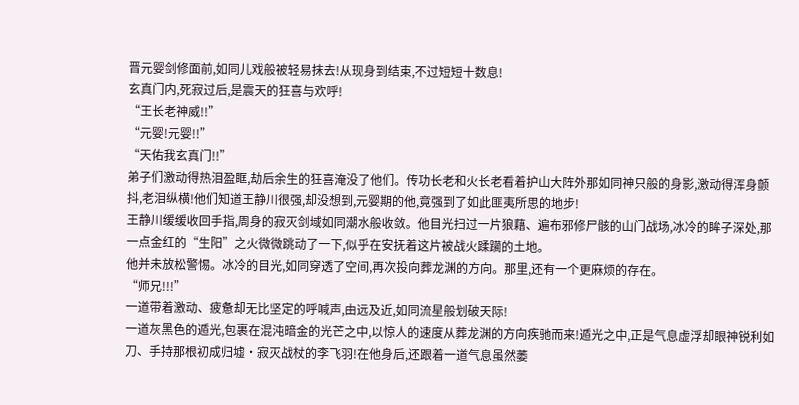晋元婴剑修面前,如同儿戏般被轻易抹去!从现身到结束,不过短短十数息!
玄真门内,死寂过后,是震天的狂喜与欢呼!
“王长老神威!!”
“元婴!元婴!!”
“天佑我玄真门!!”
弟子们激动得热泪盈眶,劫后余生的狂喜淹没了他们。传功长老和火长老看着护山大阵外那如同神只般的身影,激动得浑身颤抖,老泪纵横!他们知道王静川很强,却没想到,元婴期的他,竟强到了如此匪夷所思的地步!
王静川缓缓收回手指,周身的寂灭剑域如同潮水般收敛。他目光扫过一片狼藉、遍布邪修尸骸的山门战场,冰冷的眸子深处,那一点金红的“生阳”之火微微跳动了一下,似乎在安抚着这片被战火蹂躏的土地。
他并未放松警惕。冰冷的目光,如同穿透了空间,再次投向葬龙渊的方向。那里,还有一个更麻烦的存在。
“师兄!!!”
一道带着激动、疲惫却无比坚定的呼喊声,由远及近,如同流星般划破天际!
一道灰黑色的遁光,包裹在混沌暗金的光芒之中,以惊人的速度从葬龙渊的方向疾驰而来!遁光之中,正是气息虚浮却眼神锐利如刀、手持那根初成归墟·寂灭战杖的李飞羽!在他身后,还跟着一道气息虽然萎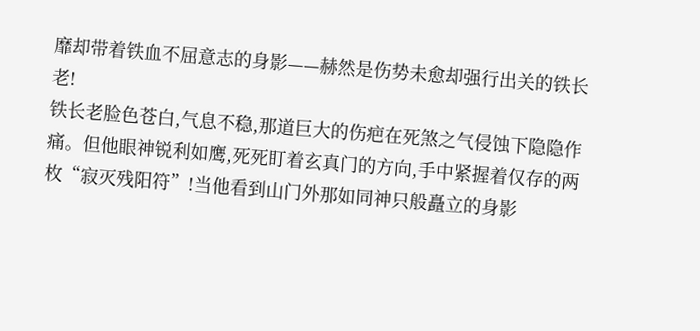靡却带着铁血不屈意志的身影——赫然是伤势未愈却强行出关的铁长老!
铁长老脸色苍白,气息不稳,那道巨大的伤疤在死煞之气侵蚀下隐隐作痛。但他眼神锐利如鹰,死死盯着玄真门的方向,手中紧握着仅存的两枚“寂灭残阳符”!当他看到山门外那如同神只般矗立的身影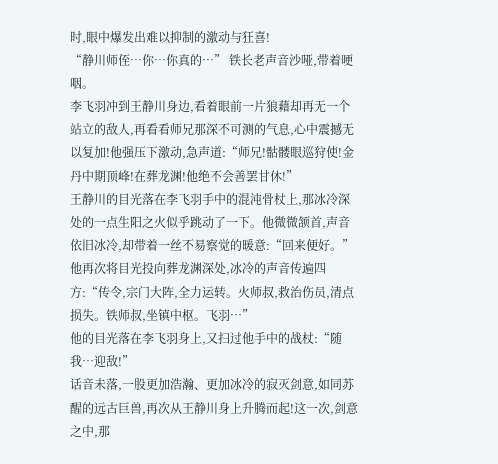时,眼中爆发出难以抑制的激动与狂喜!
“静川师侄…你…你真的…” 铁长老声音沙哑,带着哽咽。
李飞羽冲到王静川身边,看着眼前一片狼藉却再无一个站立的敌人,再看看师兄那深不可测的气息,心中震撼无以复加!他强压下激动,急声道:“师兄!骷髅眼巡狩使!金丹中期顶峰!在葬龙渊!他绝不会善罢甘休!”
王静川的目光落在李飞羽手中的混沌骨杖上,那冰冷深处的一点生阳之火似乎跳动了一下。他微微颔首,声音依旧冰冷,却带着一丝不易察觉的暖意:“回来便好。”
他再次将目光投向葬龙渊深处,冰冷的声音传遍四方:“传令,宗门大阵,全力运转。火师叔,救治伤员,清点损失。铁师叔,坐镇中枢。飞羽…”
他的目光落在李飞羽身上,又扫过他手中的战杖:“随我…迎敌!”
话音未落,一股更加浩瀚、更加冰冷的寂灭剑意,如同苏醒的远古巨兽,再次从王静川身上升腾而起!这一次,剑意之中,那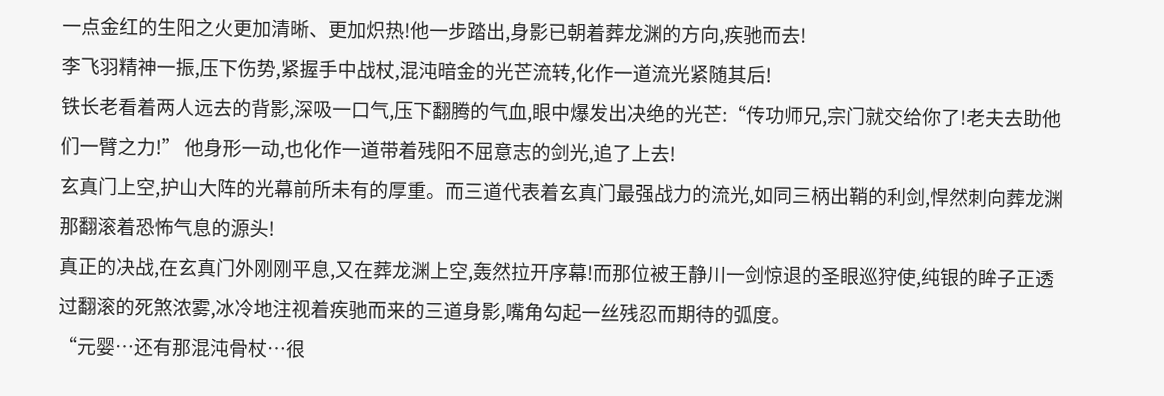一点金红的生阳之火更加清晰、更加炽热!他一步踏出,身影已朝着葬龙渊的方向,疾驰而去!
李飞羽精神一振,压下伤势,紧握手中战杖,混沌暗金的光芒流转,化作一道流光紧随其后!
铁长老看着两人远去的背影,深吸一口气,压下翻腾的气血,眼中爆发出决绝的光芒:“传功师兄,宗门就交给你了!老夫去助他们一臂之力!” 他身形一动,也化作一道带着残阳不屈意志的剑光,追了上去!
玄真门上空,护山大阵的光幕前所未有的厚重。而三道代表着玄真门最强战力的流光,如同三柄出鞘的利剑,悍然刺向葬龙渊那翻滚着恐怖气息的源头!
真正的决战,在玄真门外刚刚平息,又在葬龙渊上空,轰然拉开序幕!而那位被王静川一剑惊退的圣眼巡狩使,纯银的眸子正透过翻滚的死煞浓雾,冰冷地注视着疾驰而来的三道身影,嘴角勾起一丝残忍而期待的弧度。
“元婴…还有那混沌骨杖…很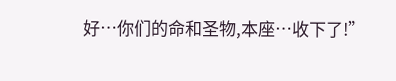好…你们的命和圣物,本座…收下了!”